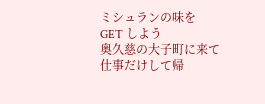ミシュランの味を GET しよう
奥久慈の大子町に来て仕事だけして帰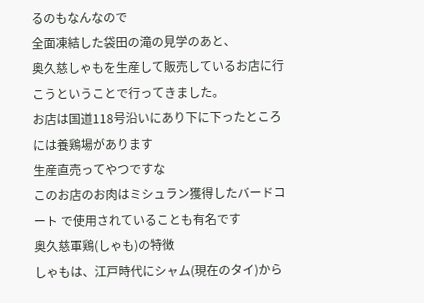るのもなんなので
全面凍結した袋田の滝の見学のあと、
奥久慈しゃもを生産して販売しているお店に行こうということで行ってきました。
お店は国道118号沿いにあり下に下ったところには養鶏場があります
生産直売ってやつですな
このお店のお肉はミシュラン獲得したバードコート で使用されていることも有名です
奥久慈軍鶏(しゃも)の特徴
しゃもは、江戸時代にシャム(現在のタイ)から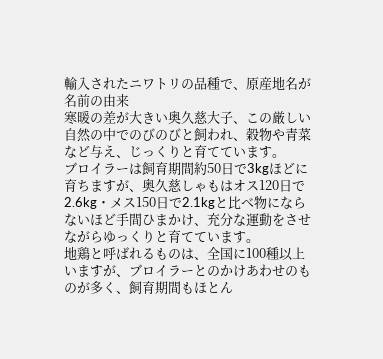輸入されたニワトリの品種で、原産地名が名前の由来
寒暖の差が大きい奥久慈大子、この厳しい自然の中でのびのびと飼われ、穀物や青菜など与え、じっくりと育てています。
ブロイラーは飼育期間約50日で3kgほどに育ちますが、奥久慈しゃもはオス120日で2.6kg・メス150日で2.1kgと比べ物にならないほど手間ひまかけ、充分な運動をさせながらゆっくりと育てています。
地鶏と呼ばれるものは、全国に100種以上いますが、ブロイラーとのかけあわせのものが多く、飼育期間もほとん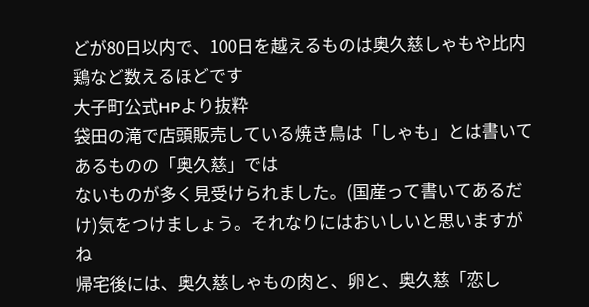どが80日以内で、100日を越えるものは奥久慈しゃもや比内鶏など数えるほどです
大子町公式HPより抜粋
袋田の滝で店頭販売している焼き鳥は「しゃも」とは書いてあるものの「奥久慈」では
ないものが多く見受けられました。(国産って書いてあるだけ)気をつけましょう。それなりにはおいしいと思いますがね
帰宅後には、奥久慈しゃもの肉と、卵と、奥久慈「恋し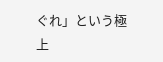ぐれ」という極上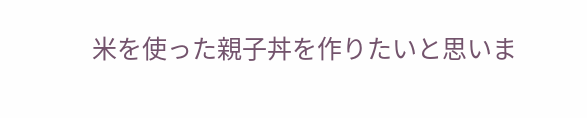米を使った親子丼を作りたいと思いま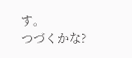す。
つづくかな?